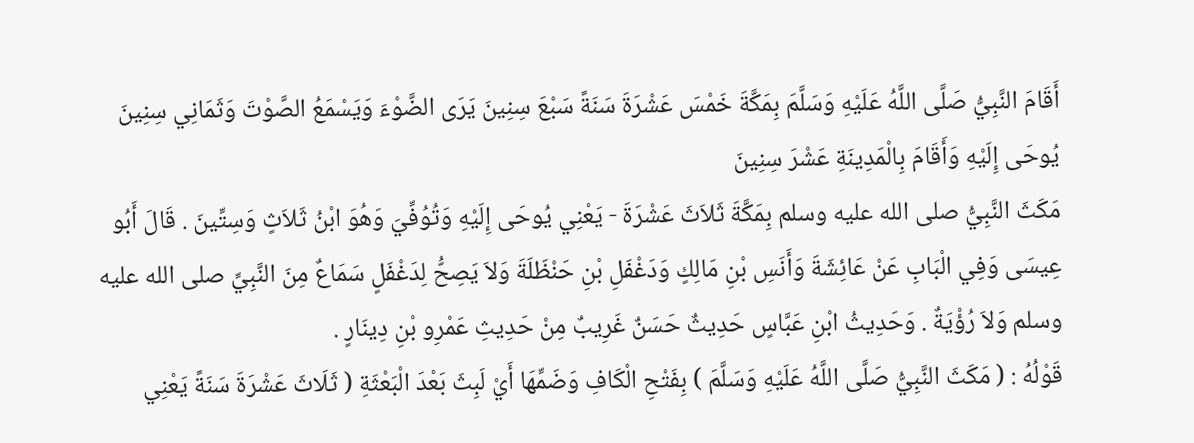أَقَامَ النَّبِيُّ صَلَّى اللَّهُ عَلَيْهِ وَسَلَّمَ بِمَكَّةَ خَمْسَ عَشْرَةَ سَنَةً سَبْعَ سِنِينَ يَرَى الضَّوْءَ وَيَسْمَعُ الصَّوْتَ وَثَمَانِي سِنِينَ يُوحَى إِلَيْهِ وَأَقَامَ بِالْمَدِينَةِ عَشْرَ سِنِينَ
مَكَثَ النَّبِيُّ صلى الله عليه وسلم بِمَكَّةَ ثَلاَثَ عَشْرَةَ - يَعْنِي يُوحَى إِلَيْهِ وَتُوُفِّيَ وَهُوَ ابْنُ ثَلاَثٍ وَسِتِّينَ . قَالَ أَبُو عِيسَى وَفِي الْبَابِ عَنْ عَائِشَةَ وَأَنَسِ بْنِ مَالِكٍ وَدَغْفَلِ بْنِ حَنْظَلَةَ وَلاَ يَصِحُّ لِدَغْفَلٍ سَمَاعٌ مِنَ النَّبِيِّ صلى الله عليه وسلم وَلاَ رُؤْيَةٌ . وَحَدِيثُ ابْنِ عَبَّاسٍ حَدِيثٌ حَسَنٌ غَرِيبٌ مِنْ حَدِيثِ عَمْرِو بْنِ دِينَارٍ .
قَوْلُهُ : ( مَكَثَ النَّبِيُّ صَلَّى اللَّهُ عَلَيْهِ وَسَلَّمَ ) بِفَتْحِ الْكَافِ وَضَمِّهَا أَيْ لَبِثَ بَعْدَ الْبَعْثَةِ ( ثَلَاثَ عَشْرَةَ سَنَةً يَعْنِي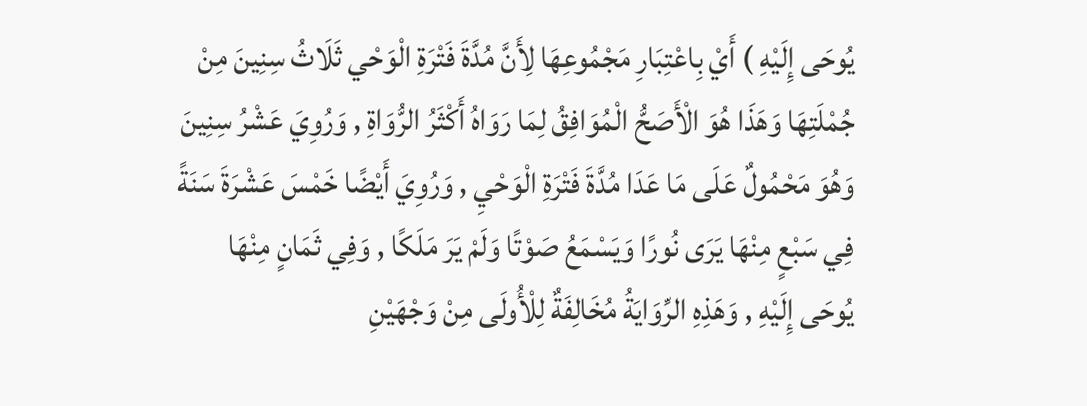يُوحَى إِلَيْهِ ) أَيْ بِاعْتِبَارِ مَجْمُوعِهَا لِأَنَّ مُدَّةَ فَتْرَةِ الْوَحْي ثَلَاثُ سِنِينَ مِنْ جُمْلَتِهَا وَهَذَا هُوَ الْأَصَحُّ الْمُوَافِقُ لِمَا رَوَاهُ أَكْثَرُ الرُّوَاةِ , وَرُوِيَ عَشْرُ سِنِينَ وَهُوَ مَحْمُولٌ عَلَى مَا عَدَا مُدَّةَ فَتْرَةِ الْوَحْيِ , وَرُوِيَ أَيْضًا خَمْسَ عَشْرَةَ سَنَةً فِي سَبْعٍ مِنْهَا يَرَى نُورًا وَيَسْمَعُ صَوْتًا وَلَمْ يَرَ مَلَكًا , وَفِي ثَمَانٍ مِنْهَا يُوحَى إِلَيْهِ , وَهَذِهِ الرِّوَايَةُ مُخَالِفَةٌ لِلْأُولَى مِنْ وَجْهَيْنِ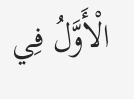الْأَوَّلُ فِي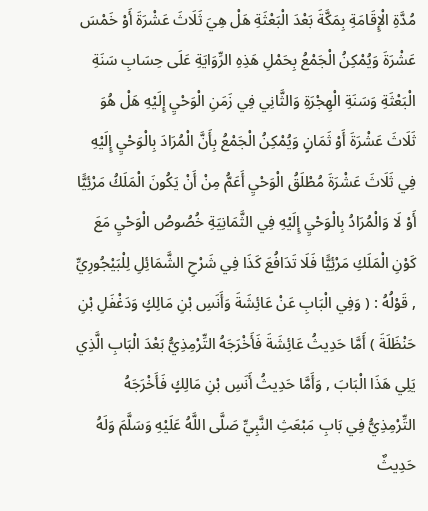مُدَّةِ الْإِقَامَةِ بِمَكَّةَ بَعْدَ الْبَعْثَةِ هَلْ هِيَ ثَلَاثَ عَشْرَةَ أَوْ خَمْسَ عَشْرَةَ وَيُمْكِنُ الْجَمْعُ بِحَمْلِ هَذِهِ الرِّوَايَةِ عَلَى حِسَابِ سَنَةِ الْبَعْثَةِ وَسَنَةِ الْهِجْرَةِ وَالثَّانِي فِي زَمَنِ الْوَحْيِ إِلَيْهِ هَلْ هُوَ ثَلَاثَ عَشْرَةَ أَوْ ثَمَانٍ وَيُمْكِنُ الْجَمْعُ بِأَنَّ الْمُرَادَ بِالْوَحْيِ إِلَيْهِ فِي ثَلَاثَ عَشْرَةَ مُطْلَقُ الْوَحْيِ أَعَمُّ مِنْ أَنْ يَكُونَ الْمَلَكُ مَرْئِيًّا أَوْ لَا وَالْمُرَادُ بِالْوَحْيِ إِلَيْهِ فِي الثَّمَانِيَةِ خُصُوصُ الْوَحْيِ مَعَ كَوْنِ الْمَلَكِ مَرْئِيًّا فَلَا تَدَافُعَ كَذَا فِي شَرْحِ الشَّمَائِلِ لِلْبَيْجُورِيِّ , قَوْلُهُ : ( وَفِي الْبَابِ عَنْ عَائِشَةَ وَأَنَسِ بْنِ مَالِكٍ وَدَغْفَلِ بْنِ حَنْظَلَةَ ) أَمَّا حَدِيثُ عَائِشَةَ فَأَخْرَجَهُ التِّرْمِذِيُّ بَعْدَ الْبَابِ الَّذِي يَلِي هَذَا الْبَابَ , وَأَمَّا حَدِيثُ أَنَسِ بْنِ مَالِكٍ فَأَخْرَجَهُ التِّرْمِذِيُّ فِي بَابِ مَبْعَثِ النَّبِيِّ صَلَّى اللَّهُ عَلَيْهِ وَسَلَّمَ وَلَهُ حَدِيثٌ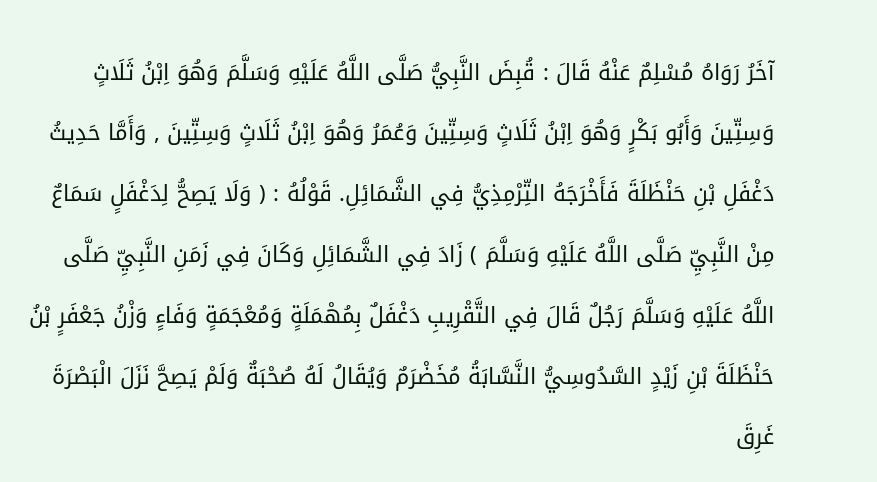آخَرُ رَوَاهُ مُسْلِمٌ عَنْهُ قَالَ : قُبِضَ النَّبِيُّ صَلَّى اللَّهُ عَلَيْهِ وَسَلَّمَ وَهُوَ اِبْنُ ثَلَاثٍ وَسِتِّينَ وَأَبُو بَكْرٍ وَهُوَ اِبْنُ ثَلَاثٍ وَسِتِّينَ وَعُمَرُ وَهُوَ اِبْنُ ثَلَاثٍ وَسِتِّينَ , وَأَمَّا حَدِيثُ دَغْفَلِ بْنِ حَنْظَلَةَ فَأَخْرَجَهُ التِّرْمِذِيُّ فِي الشَّمَائِلِ. قَوْلُهُ : ( وَلَا يَصِحُّ لِدَغْفَلٍ سَمَاعٌ مِنْ النَّبِيِّ صَلَّى اللَّهُ عَلَيْهِ وَسَلَّمَ ) زَادَ فِي الشَّمَائِلِ وَكَانَ فِي زَمَنِ النَّبِيِّ صَلَّى اللَّهُ عَلَيْهِ وَسَلَّمَ رَجُلٌ قَالَ فِي التَّقْرِيبِ دَغْفَلٌ بِمُهْمَلَةٍ وَمُعْجَمَةٍ وَفَاءٍ وَزْنُ جَعْفَرٍ بْنُ حَنْظَلَةَ بْنِ زَيْدٍ السَّدُوسِيُّ النَّسَّابَةُ مُخَضْرَمٌ وَيُقَالُ لَهُ صُحْبَةٌ وَلَمْ يَصِحَّ نَزَلَ الْبَصْرَةَ غَرِقَ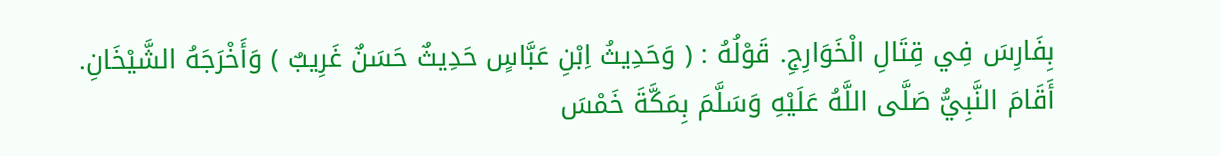بِفَارِسَ فِي قِتَالِ الْخَوَارِجِ. قَوْلُهُ : ( وَحَدِيثُ اِبْنِ عَبَّاسٍ حَدِيثٌ حَسَنٌ غَرِيبٌ ) وَأَخْرَجَهُ الشَّيْخَانِ.
أَقَامَ النَّبِيُّ صَلَّى اللَّهُ عَلَيْهِ وَسَلَّمَ بِمَكَّةَ خَمْسَ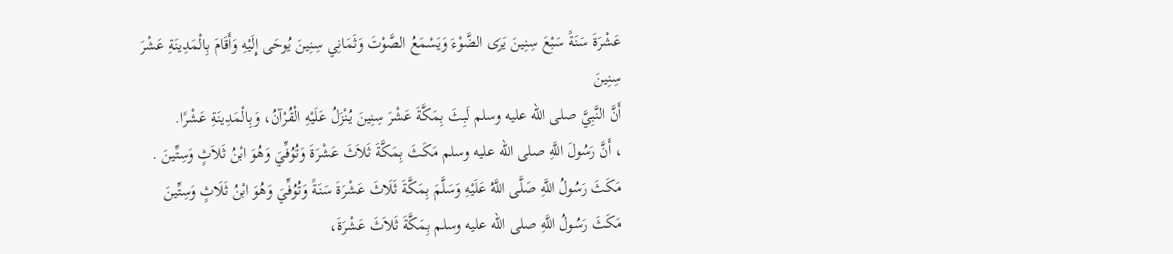عَشْرَةَ سَنَةً سَبْعَ سِنِينَ يَرَى الضَّوْءَ وَيَسْمَعُ الصَّوْتَ وَثَمَانِي سِنِينَ يُوحَى إِلَيْهِ وَأَقَامَ بِالْمَدِينَةِ عَشْرَ سِنِينَ
أَنَّ النَّبِيَّ صلى الله عليه وسلم لَبِثَ بِمَكَّةَ عَشْرَ سِنِينَ يُنْزَلُ عَلَيْهِ الْقُرْآنُ، وَبِالْمَدِينَةِ عَشْرًا.
، أَنَّ رَسُولَ اللَّهِ صلى الله عليه وسلم مَكَثَ بِمَكَّةَ ثَلاَثَ عَشْرَةَ وَتُوُفِّيَ وَهُوَ ابْنُ ثَلاَثٍ وَسِتِّينَ .
مَكَثَ رَسُولُ اللَّهِ صَلَّى اللَّهُ عَلَيْهِ وَسَلَّمَ بِمَكَّةَ ثَلَاثَ عَشْرَةَ سَنَةً وَتُوُفِّيَ وَهُوَ ابْنُ ثَلَاثٍ وَسِتِّينَ
مَكَثَ رَسُولُ اللَّهِ صلى الله عليه وسلم بِمَكَّةَ ثَلاَثَ عَشْرَةَ،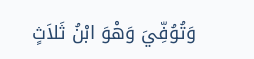وَتُوُفِّيَ وَهْوَ ابْنُ ثَلاَثٍ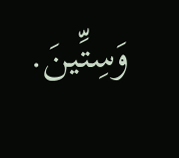وَسِتِّينَ.